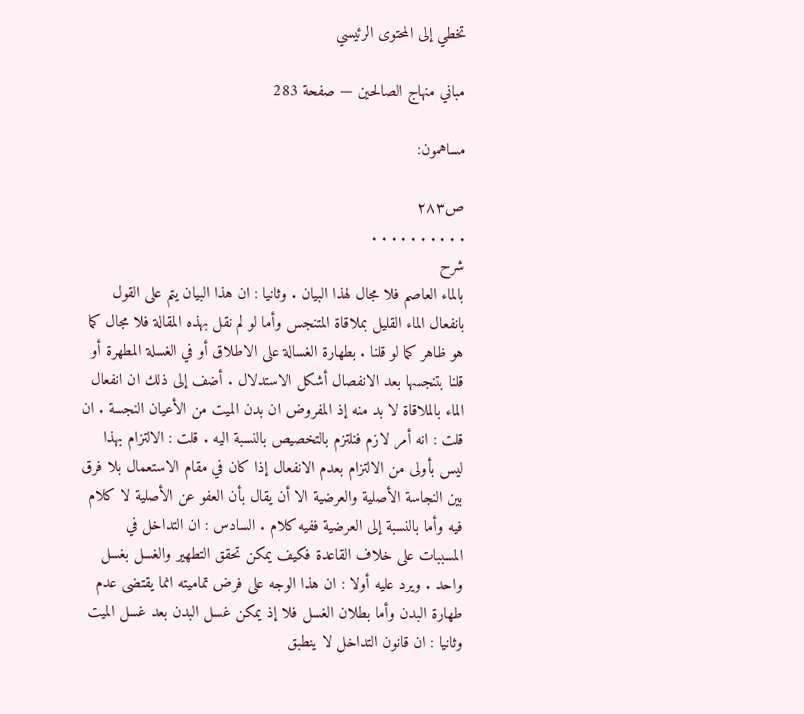تخطي إلى المحتوى الرئيسي

مباني منهاج الصالحين — صفحة 283

مساهمون:

ص٢٨٣
. . . . . . . . . .
شرح
بالماء العاصم فلا مجال لهذا البيان . وثانيا : ان هذا البيان يتم على القول بانفعال الماء القليل بملاقاة المتنجس وأما لو لم نقل بهذه المقالة فلا مجال كما هو ظاهر كما لو قلنا . بطهارة الغسالة على الاطلاق أو في الغسلة المطهرة أو قلنا بتنجسها بعد الانفصال أشكل الاستدلال . أضف إلى ذلك ان انفعال الماء بالملاقاة لا بد منه إذ المفروض ان بدن الميت من الأعيان النجسة . ان قلت : انه أمر لازم فنلتزم بالتخصيص بالنسبة اليه . قلت : الالتزام بهذا ليس بأولى من الالتزام بعدم الانفعال إذا كان في مقام الاستعمال بلا فرق بين النجاسة الأصلية والعرضية الا أن يقال بأن العفو عن الأصلية لا كلام فيه وأما بالنسبة إلى العرضية ففيه كلام . السادس : ان التداخل في المسببات على خلاف القاعدة فكيف يمكن تحقق التطهير والغسل بغسل واحد . ويرد عليه أولا : ان هذا الوجه على فرض تماميته انما يقتضى عدم طهارة البدن وأما بطلان الغسل فلا إذ يمكن غسل البدن بعد غسل الميت وثانيا : ان قانون التداخل لا ينطبق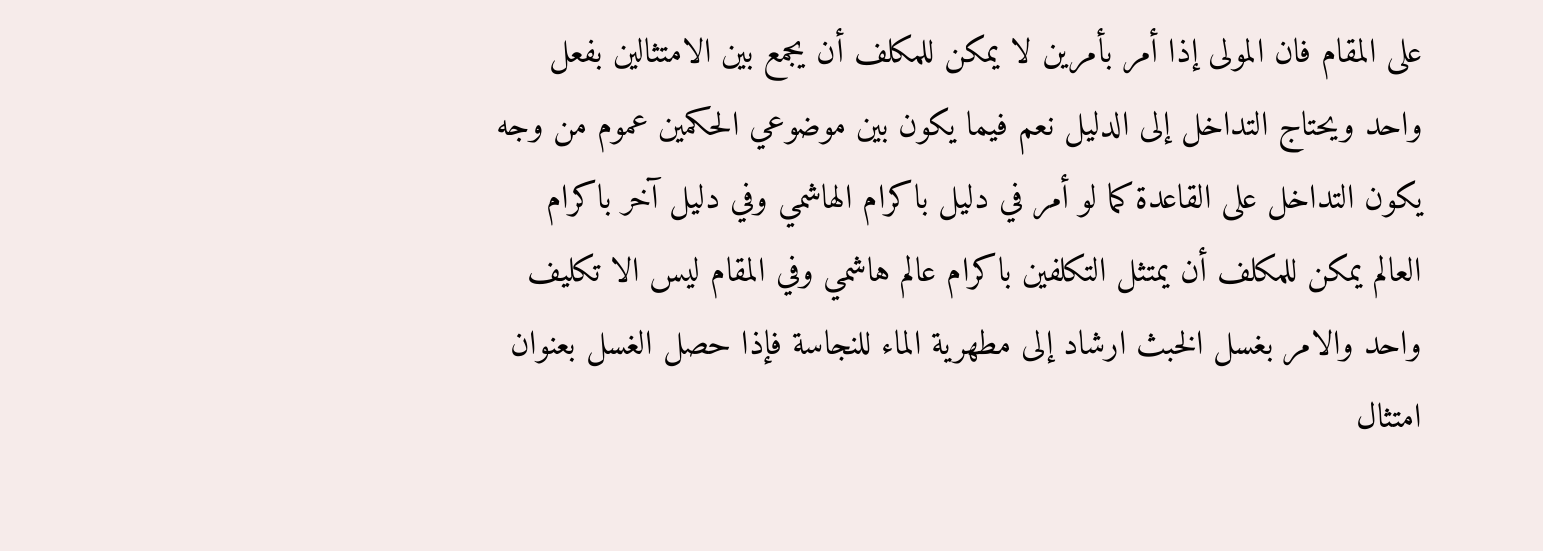على المقام فان المولى إذا أمر بأمرين لا يمكن للمكلف أن يجمع بين الامتثالين بفعل واحد ويحتاج التداخل إلى الدليل نعم فيما يكون بين موضوعي الحكمين عموم من وجه يكون التداخل على القاعدة كما لو أمر في دليل باكرام الهاشمي وفي دليل آخر باكرام العالم يمكن للمكلف أن يمتثل التكلفين باكرام عالم هاشمي وفي المقام ليس الا تكليف واحد والامر بغسل الخبث ارشاد إلى مطهرية الماء للنجاسة فإذا حصل الغسل بعنوان امتثال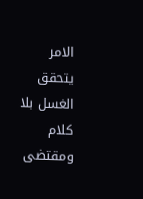الامر يتحقق الغسل بلا كلام ومقتضى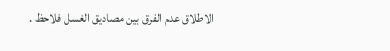الاطلاق عدم الفرق بين مصاديق الغسل فلاحظ .